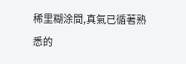稀里糊涂間,真氣已循著熟悉的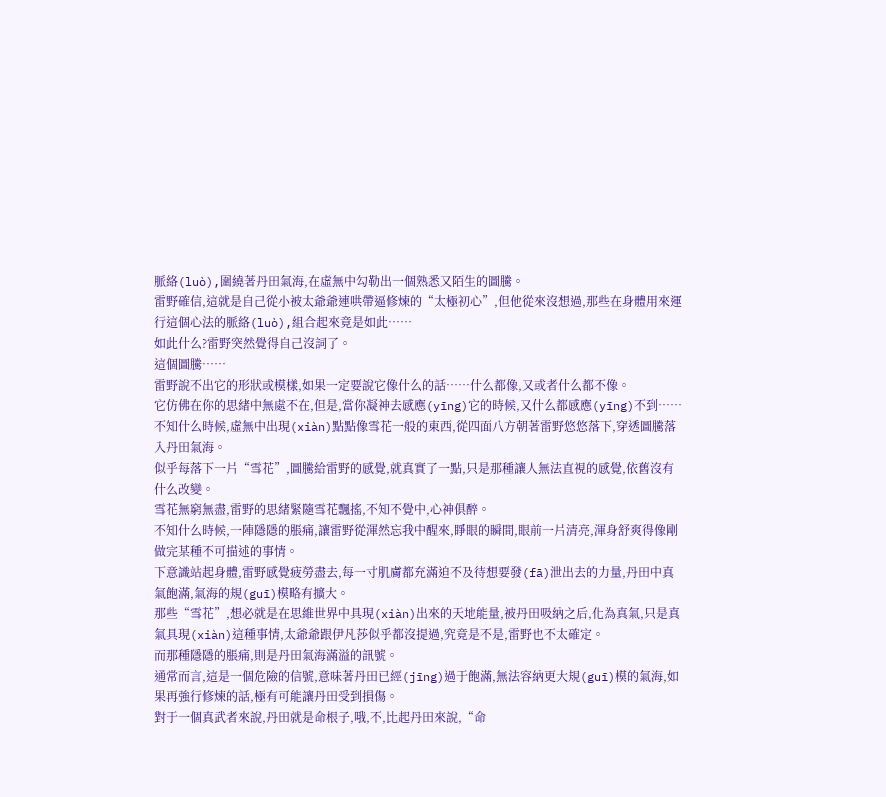脈絡(luò),圍繞著丹田氣海,在虛無中勾勒出一個熟悉又陌生的圖騰。
雷野確信,這就是自己從小被太爺爺連哄帶逼修煉的“太極初心”,但他從來沒想過,那些在身體用來運行這個心法的脈絡(luò),組合起來竟是如此……
如此什么?雷野突然覺得自己沒詞了。
這個圖騰……
雷野說不出它的形狀或模樣,如果一定要說它像什么的話……什么都像,又或者什么都不像。
它仿佛在你的思緒中無處不在,但是,當你凝神去感應(yīng)它的時候,又什么都感應(yīng)不到……
不知什么時候,虛無中出現(xiàn)點點像雪花一般的東西,從四面八方朝著雷野悠悠落下,穿透圖騰落入丹田氣海。
似乎每落下一片“雪花”,圖騰給雷野的感覺,就真實了一點,只是那種讓人無法直視的感覺,依舊沒有什么改變。
雪花無窮無盡,雷野的思緒緊隨雪花飄搖,不知不覺中,心神俱醉。
不知什么時候,一陣隱隱的脹痛,讓雷野從渾然忘我中醒來,睜眼的瞬間,眼前一片清亮,渾身舒爽得像剛做完某種不可描述的事情。
下意識站起身體,雷野感覺疲勞盡去,每一寸肌膚都充滿迫不及待想要發(fā)泄出去的力量,丹田中真氣飽滿,氣海的規(guī)模略有擴大。
那些“雪花”,想必就是在思維世界中具現(xiàn)出來的天地能量,被丹田吸納之后,化為真氣,只是真氣具現(xiàn)這種事情,太爺爺跟伊凡莎似乎都沒提過,究竟是不是,雷野也不太確定。
而那種隱隱的脹痛,則是丹田氣海滿溢的訊號。
通常而言,這是一個危險的信號,意味著丹田已經(jīng)過于飽滿,無法容納更大規(guī)模的氣海,如果再強行修煉的話,極有可能讓丹田受到損傷。
對于一個真武者來說,丹田就是命根子,哦,不,比起丹田來說,“命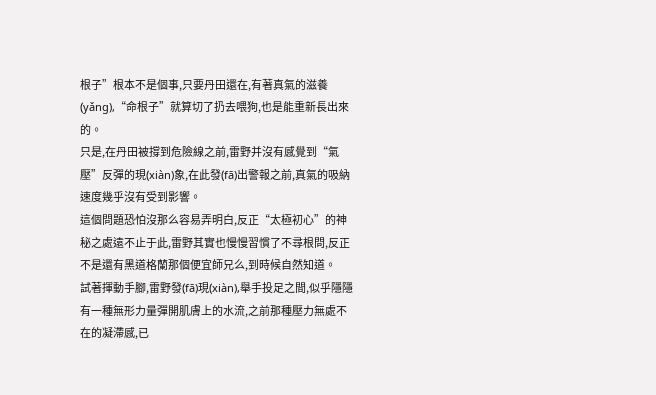根子”根本不是個事,只要丹田還在,有著真氣的滋養(yǎng),“命根子”就算切了扔去喂狗,也是能重新長出來的。
只是,在丹田被撐到危險線之前,雷野并沒有感覺到“氣壓”反彈的現(xiàn)象,在此發(fā)出警報之前,真氣的吸納速度幾乎沒有受到影響。
這個問題恐怕沒那么容易弄明白,反正“太極初心”的神秘之處遠不止于此,雷野其實也慢慢習慣了不尋根問,反正不是還有黑道格蘭那個便宜師兄么,到時候自然知道。
試著揮動手腳,雷野發(fā)現(xiàn),舉手投足之間,似乎隱隱有一種無形力量彈開肌膚上的水流,之前那種壓力無處不在的凝滯感,已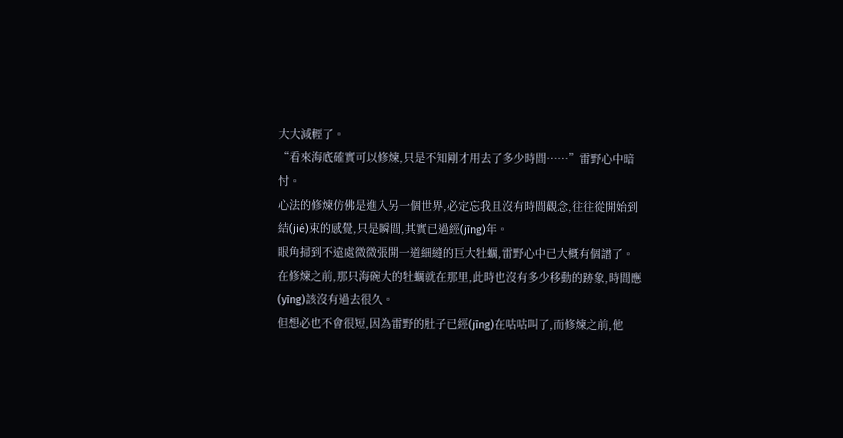大大減輕了。
“看來海底確實可以修煉,只是不知剛才用去了多少時間……”雷野心中暗忖。
心法的修煉仿佛是進入另一個世界,必定忘我且沒有時間觀念,往往從開始到結(jié)束的感覺,只是瞬間,其實已過經(jīng)年。
眼角掃到不遠處微微張開一道細縫的巨大牡蠣,雷野心中已大概有個譜了。
在修煉之前,那只海碗大的牡蠣就在那里,此時也沒有多少移動的跡象,時間應(yīng)該沒有過去很久。
但想必也不會很短,因為雷野的肚子已經(jīng)在咕咕叫了,而修煉之前,他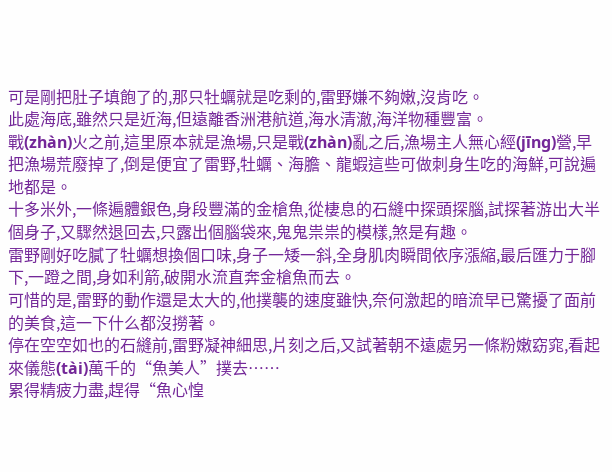可是剛把肚子填飽了的,那只牡蠣就是吃剩的,雷野嫌不夠嫩,沒肯吃。
此處海底,雖然只是近海,但遠離香洲港航道,海水清澈,海洋物種豐富。
戰(zhàn)火之前,這里原本就是漁場,只是戰(zhàn)亂之后,漁場主人無心經(jīng)營,早把漁場荒廢掉了,倒是便宜了雷野,牡蠣、海膽、龍蝦這些可做刺身生吃的海鮮,可說遍地都是。
十多米外,一條遍體銀色,身段豐滿的金槍魚,從棲息的石縫中探頭探腦,試探著游出大半個身子,又驟然退回去,只露出個腦袋來,鬼鬼祟祟的模樣,煞是有趣。
雷野剛好吃膩了牡蠣想換個口味,身子一矮一斜,全身肌肉瞬間依序漲縮,最后匯力于腳下,一蹬之間,身如利箭,破開水流直奔金槍魚而去。
可惜的是,雷野的動作還是太大的,他撲襲的速度雖快,奈何激起的暗流早已驚擾了面前的美食,這一下什么都沒撈著。
停在空空如也的石縫前,雷野凝神細思,片刻之后,又試著朝不遠處另一條粉嫩窈窕,看起來儀態(tài)萬千的“魚美人”撲去……
累得精疲力盡,趕得“魚心惶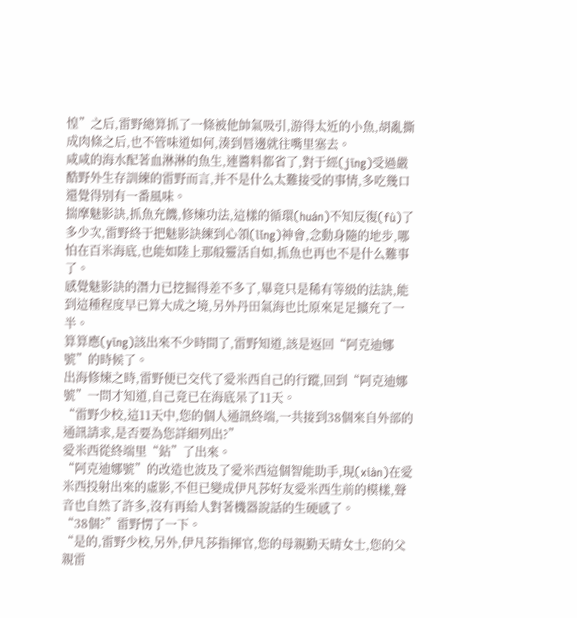惶”之后,雷野總算抓了一條被他帥氣吸引,游得太近的小魚,胡亂撕成肉條之后,也不管味道如何,湊到唇邊就往嘴里塞去。
咸咸的海水配著血淋淋的魚生,連醬料都省了,對于經(jīng)受過嚴酷野外生存訓練的雷野而言,并不是什么太難接受的事情,多吃幾口還覺得別有一番風味。
揣摩魅影訣,抓魚充饑,修煉功法,這樣的循環(huán)不知反復(fù)了多少次,雷野終于把魅影訣練到心領(lǐng)神會,念動身隨的地步,哪怕在百米海底,也能如陸上那般靈活自如,抓魚也再也不是什么難事了。
感覺魅影訣的潛力已挖掘得差不多了,畢竟只是稀有等級的法訣,能到這種程度早已算大成之境,另外丹田氣海也比原來足足擴充了一半。
算算應(yīng)該出來不少時間了,雷野知道,該是返回“阿克迪娜號”的時候了。
出海修煉之時,雷野便已交代了愛米西自己的行蹤,回到“阿克迪娜號”一問才知道,自己竟已在海底呆了11天。
“雷野少校,這11天中,您的個人通訊終端,一共接到38個來自外部的通訊請求,是否要為您詳細列出?”
愛米西從終端里“鉆”了出來。
“阿克迪娜號”的改造也波及了愛米西這個智能助手,現(xiàn)在愛米西投射出來的虛影,不但已變成伊凡莎好友愛米西生前的模樣,聲音也自然了許多,沒有再給人對著機器說話的生硬感了。
“38個?”雷野愣了一下。
“是的,雷野少校,另外,伊凡莎指揮官,您的母親勤天晴女士,您的父親雷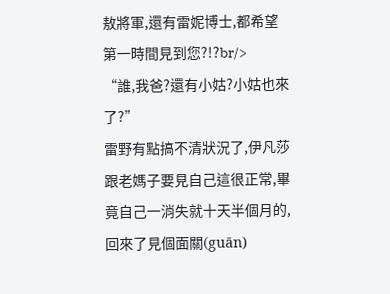敖將軍,還有雷妮博士,都希望第一時間見到您?!?br/>
“誰,我爸?還有小姑?小姑也來了?”
雷野有點搞不清狀況了,伊凡莎跟老媽子要見自己這很正常,畢竟自己一消失就十天半個月的,回來了見個面關(guān)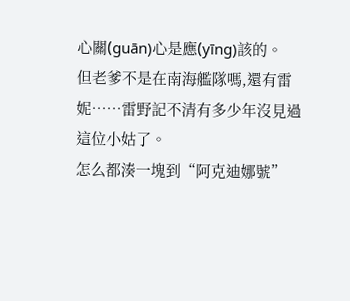心關(guān)心是應(yīng)該的。
但老爹不是在南海艦隊嗎,還有雷妮……雷野記不清有多少年沒見過這位小姑了。
怎么都湊一塊到“阿克迪娜號”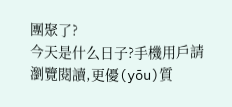團聚了?
今天是什么日子?手機用戶請瀏覽閱讀,更優(yōu)質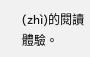(zhì)的閱讀體驗。